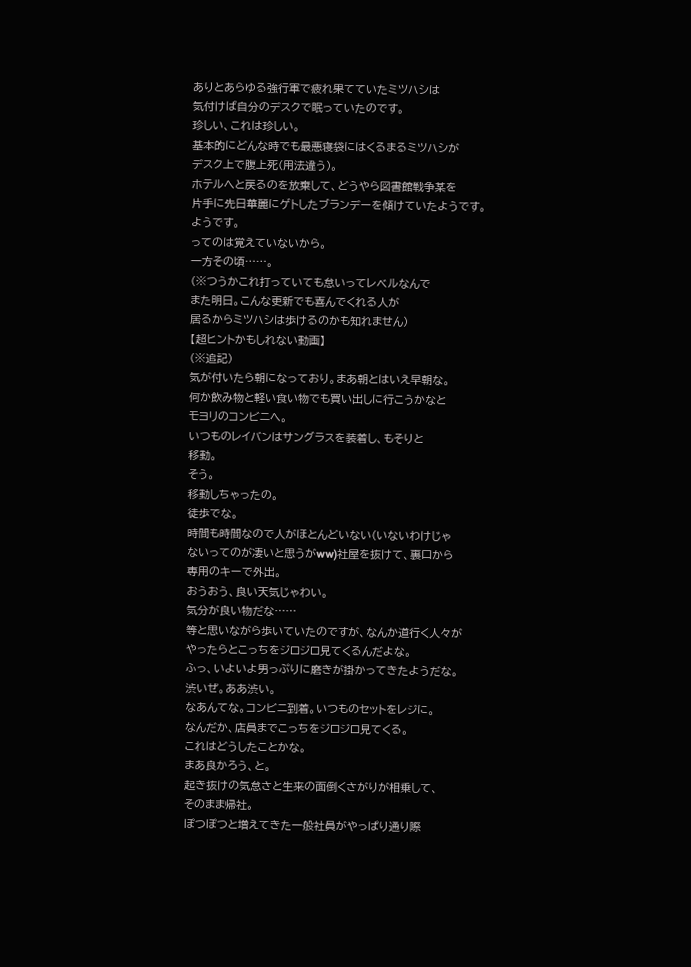ありとあらゆる強行軍で疲れ果てていたミツハシは
気付けば自分のデスクで眠っていたのです。
珍しい、これは珍しい。
基本的にどんな時でも最悪寝袋にはくるまるミツハシが
デスク上で腹上死(用法違う)。
ホテルへと戻るのを放棄して、どうやら図書館戦争某を
片手に先日華麗にゲトしたブランデーを傾けていたようです。
ようです。
ってのは覚えていないから。
一方その頃……。
(※つうかこれ打っていても怠いってレベルなんで
また明日。こんな更新でも喜んでくれる人が
居るからミツハシは歩けるのかも知れません)
【超ヒントかもしれない動画】
(※追記)
気が付いたら朝になっており。まあ朝とはいえ早朝な。
何か飲み物と軽い食い物でも買い出しに行こうかなと
モヨリのコンビニへ。
いつものレイバンはサングラスを装着し、もそりと
移動。
そう。
移動しちゃったの。
徒歩でな。
時間も時間なので人がほとんどいない(いないわけじゃ
ないってのが凄いと思うがww)社屋を抜けて、裏口から
専用のキーで外出。
おうおう、良い天気じゃわい。
気分が良い物だな……
等と思いながら歩いていたのですが、なんか道行く人々が
やったらとこっちをジロジロ見てくるんだよな。
ふっ、いよいよ男っぷりに磨きが掛かってきたようだな。
渋いぜ。ああ渋い。
なあんてな。コンビニ到着。いつものセットをレジに。
なんだか、店員までこっちをジロジロ見てくる。
これはどうしたことかな。
まあ良かろう、と。
起き抜けの気怠さと生来の面倒くさがりが相乗して、
そのまま帰社。
ぽつぽつと増えてきた一般社員がやっぱり通り際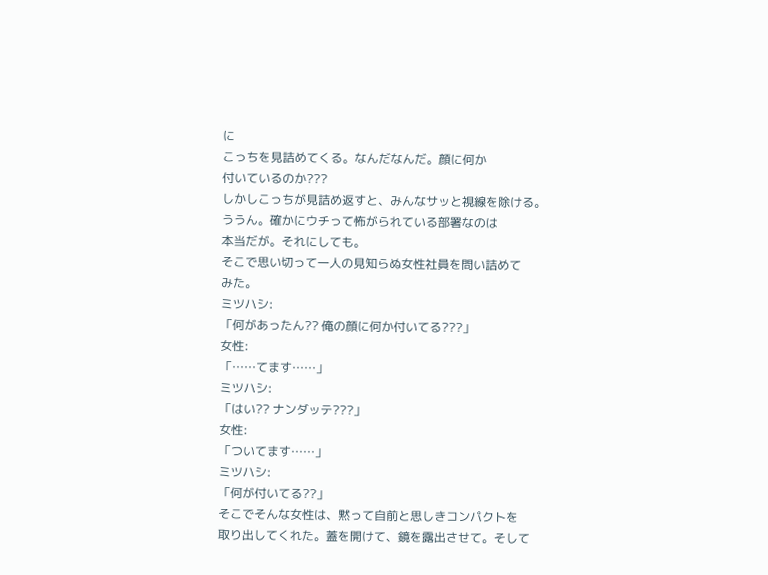に
こっちを見詰めてくる。なんだなんだ。顔に何か
付いているのか???
しかしこっちが見詰め返すと、みんなサッと視線を除ける。
ううん。確かにウチって怖がられている部署なのは
本当だが。それにしても。
そこで思い切って一人の見知らぬ女性社員を問い詰めて
みた。
ミツハシ:
「何があったん?? 俺の顔に何か付いてる???」
女性:
「……てます……」
ミツハシ:
「はい?? ナンダッテ???」
女性:
「ついてます……」
ミツハシ:
「何が付いてる??」
そこでそんな女性は、黙って自前と思しきコンパクトを
取り出してくれた。蓋を開けて、鏡を露出させて。そして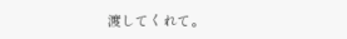渡してくれて。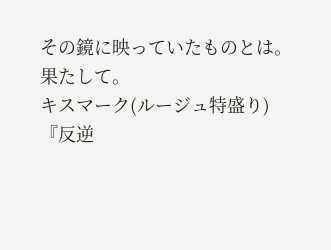その鏡に映っていたものとは。
果たして。
キスマーク(ルージュ特盛り)
『反逆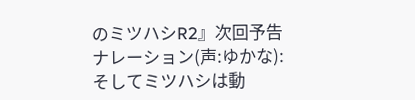のミツハシR2』次回予告
ナレーション(声:ゆかな):
そしてミツハシは動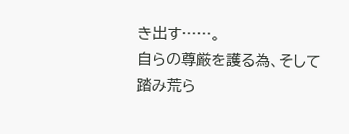き出す……。
自らの尊厳を護る為、そして踏み荒ら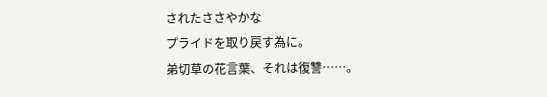されたささやかな
プライドを取り戻す為に。
弟切草の花言葉、それは復讐……。